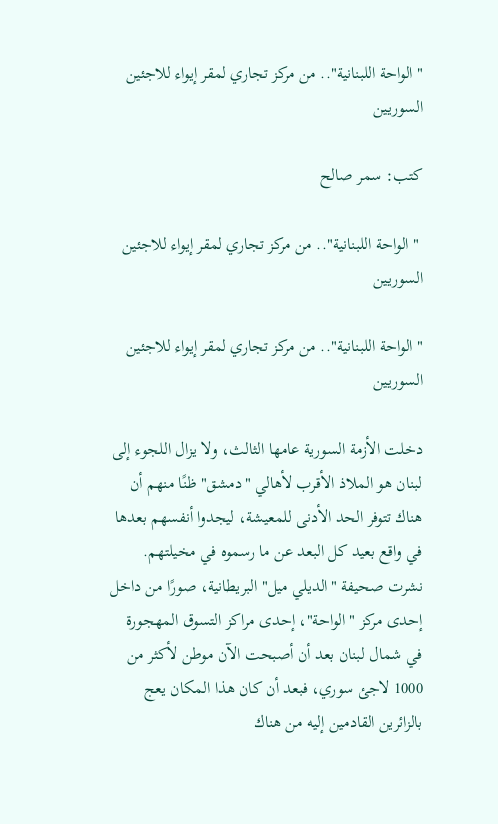"الواحة اللبنانية".. من مركز تجاري لمقر إيواء للاجئين السوريين

كتب: سمر صالح

 "الواحة اللبنانية".. من مركز تجاري لمقر إيواء للاجئين السوريين

"الواحة اللبنانية".. من مركز تجاري لمقر إيواء للاجئين السوريين

دخلت الأزمة السورية عامها الثالث، ولا يزال اللجوء إلى لبنان هو الملاذ الأقرب لأهالي "دمشق" ظنًا منهم أن هناك تتوفر الحد الأدنى للمعيشة، ليجدوا أنفسهم بعدها في واقع بعيد كل البعد عن ما رسموه في مخيلتهم. نشرت صحيفة "الديلي ميل" البريطانية، صورًا من داخل إحدى مركز "الواحة"، إحدى مراكز التسوق المهجورة في شمال لبنان بعد أن أصبحت الآن موطن لأكثر من 1000 لاجئ سوري، فبعد أن كان هذا المكان يعج بالزائرين القادمين إليه من هناك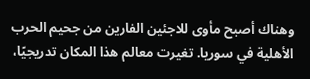وهناك أصبح مأوى للاجئين الفارين من جحيم الحرب الأهلية في سوريا. تغيرت معالم هذا المكان تدريجيًا،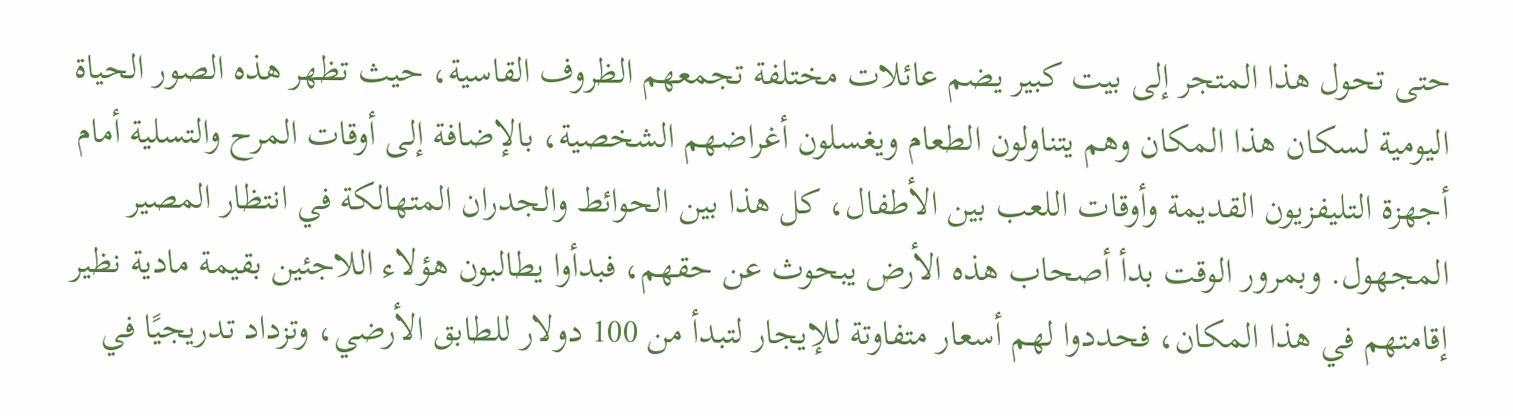حتى تحول هذا المتجر إلى بيت كبير يضم عائلات مختلفة تجمعهم الظروف القاسية، حيث تظهر هذه الصور الحياة اليومية لسكان هذا المكان وهم يتناولون الطعام ويغسلون أغراضهم الشخصية، بالإضافة إلى أوقات المرح والتسلية أمام أجهزة التليفزيون القديمة وأوقات اللعب بين الأطفال، كل هذا بين الحوائط والجدران المتهالكة في انتظار المصير المجهول. وبمرور الوقت بدأ أصحاب هذه الأرض يبحوث عن حقهم، فبدأوا يطالبون هؤلاء اللاجئين بقيمة مادية نظير إقامتهم في هذا المكان، فحددوا لهم أسعار متفاوتة للإيجار لتبدأ من 100 دولار للطابق الأرضي، وتزداد تدريجيًا في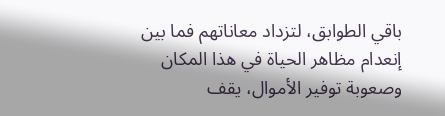باقي الطوابق، لتزداد معاناتهم فما بين إنعدام مظاهر الحياة في هذا المكان وصعوبة توفير الأموال، يقف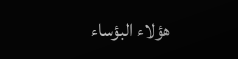هؤلاء البؤساء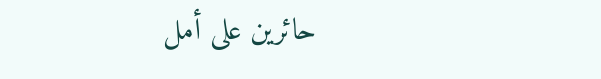حائرين على أمل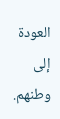العودة إلى وطنهم.